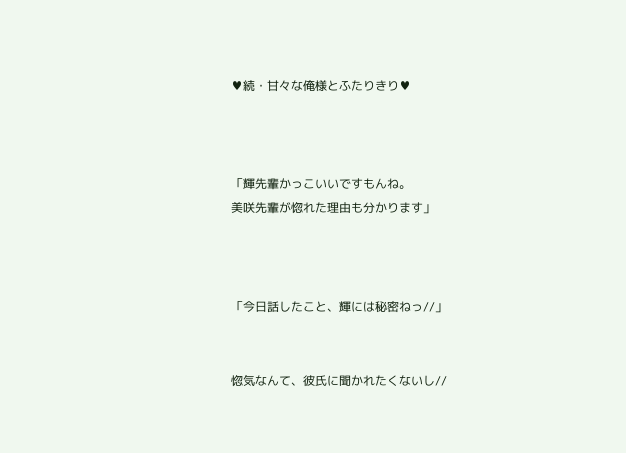♥続・甘々な俺様とふたりきり♥



「輝先輩かっこいいですもんね。
美咲先輩が惚れた理由も分かります」



「今日話したこと、輝には秘密ねっ//」


惚気なんて、彼氏に聞かれたくないし//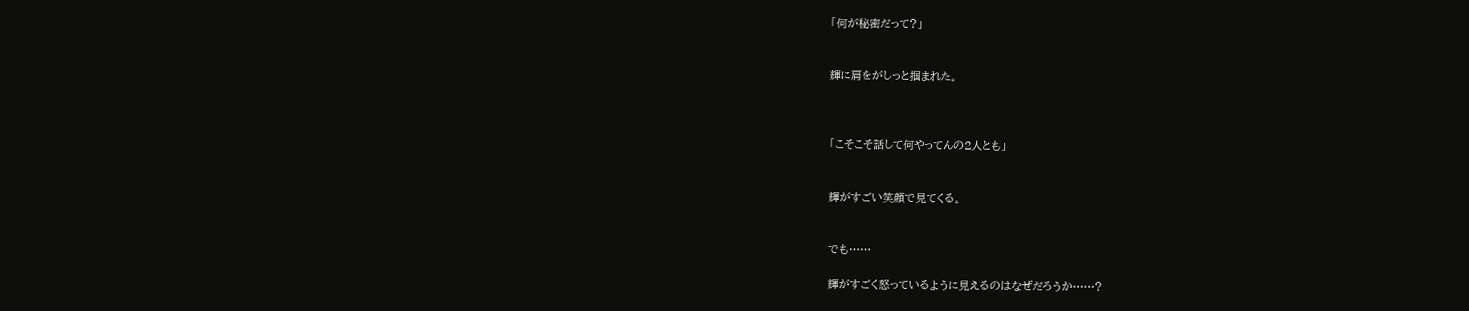「何が秘密だって?」


輝に肩をがしっと掴まれた。



「こそこそ話して何やってんの2人とも」


輝がすごい笑顔で見てくる。


でも……

輝がすごく怒っているように見えるのはなぜだろうか……?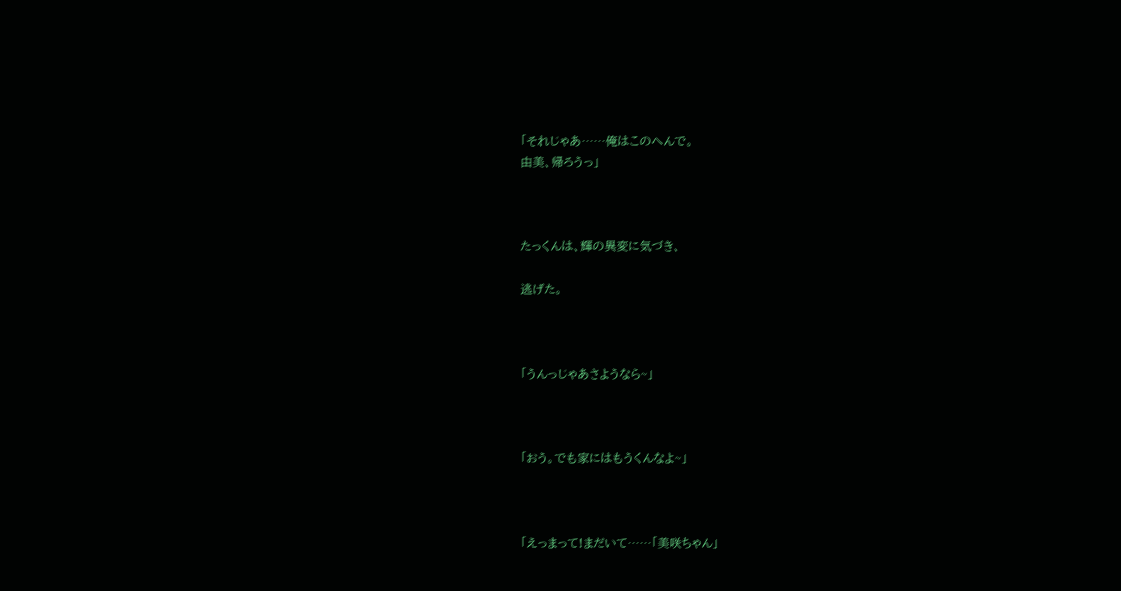「それじゃあ……俺はこのへんで。
由美、帰ろうっ」



たっくんは、輝の異変に気づき、

逃げた。



「うんっじゃあさようなら~」



「おう。でも家にはもうくんなよ~」



「えっまって!まだいて……「美咲ちゃん」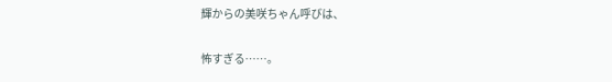輝からの美咲ちゃん呼びは、

怖すぎる……。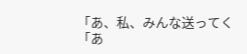「あ、私、みんな送ってく
「あ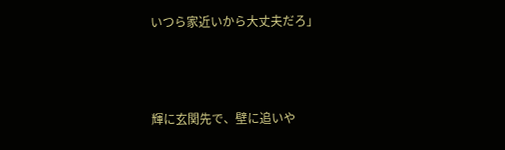いつら家近いから大丈夫だろ」



輝に玄関先で、壁に追いや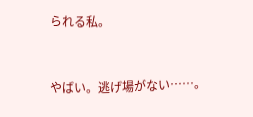られる私。


やばい。逃げ場がない……。